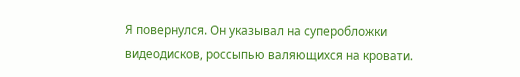Я повернулся. Он указывал на суперобложки видеодисков, россыпью валяющихся на кровати.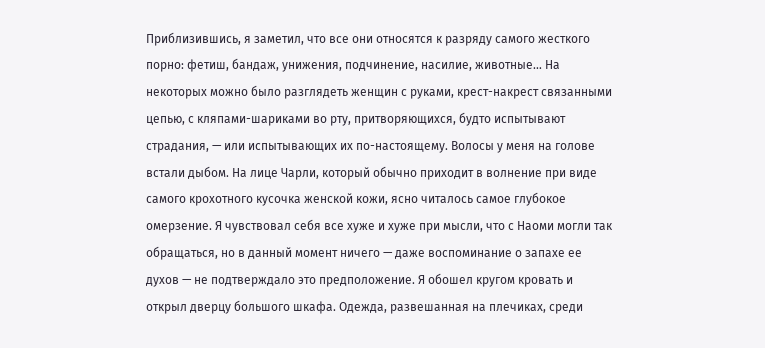Приблизившись, я заметил, что все они относятся к разряду самого жесткого порно: фетиш, бандаж, унижения, подчинение, насилие, животные… На некоторых можно было разглядеть женщин с руками, крест-накрест связанными цепью, с кляпами-шариками во рту, притворяющихся, будто испытывают страдания, — или испытывающих их по-настоящему. Волосы у меня на голове встали дыбом. На лице Чарли, который обычно приходит в волнение при виде самого крохотного кусочка женской кожи, ясно читалось самое глубокое омерзение. Я чувствовал себя все хуже и хуже при мысли, что с Наоми могли так обращаться, но в данный момент ничего — даже воспоминание о запахе ее духов — не подтверждало это предположение. Я обошел кругом кровать и открыл дверцу большого шкафа. Одежда, развешанная на плечиках, среди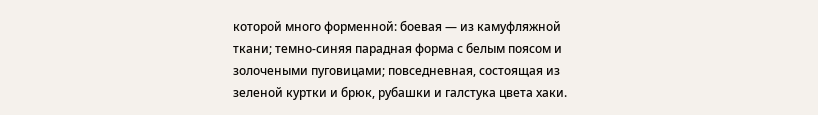которой много форменной: боевая — из камуфляжной ткани; темно-синяя парадная форма с белым поясом и золочеными пуговицами; повседневная, состоящая из зеленой куртки и брюк, рубашки и галстука цвета хаки.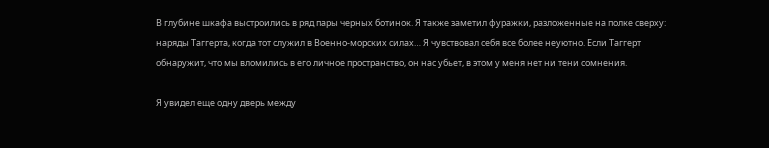В глубине шкафа выстроились в ряд пары черных ботинок. Я также заметил фуражки, разложенные на полке сверху: наряды Таггерта, когда тот служил в Военно-морских силах… Я чувствовал себя все более неуютно. Если Таггерт обнаружит, что мы вломились в его личное пространство, он нас убьет, в этом у меня нет ни тени сомнения.

Я увидел еще одну дверь между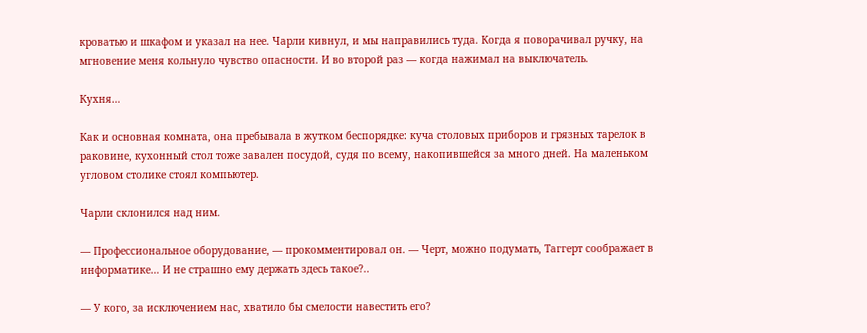кроватью и шкафом и указал на нее. Чарли кивнул, и мы направились туда. Когда я поворачивал ручку, на мгновение меня кольнуло чувство опасности. И во второй раз — когда нажимал на выключатель.

Кухня…

Как и основная комната, она пребывала в жутком беспорядке: куча столовых приборов и грязных тарелок в раковине, кухонный стол тоже завален посудой, судя по всему, накопившейся за много дней. На маленьком угловом столике стоял компьютер.

Чарли склонился над ним.

— Профессиональное оборудование, — прокомментировал он. — Черт, можно подумать, Таггерт соображает в информатике… И не страшно ему держать здесь такое?..

— У кого, за исключением нас, хватило бы смелости навестить его?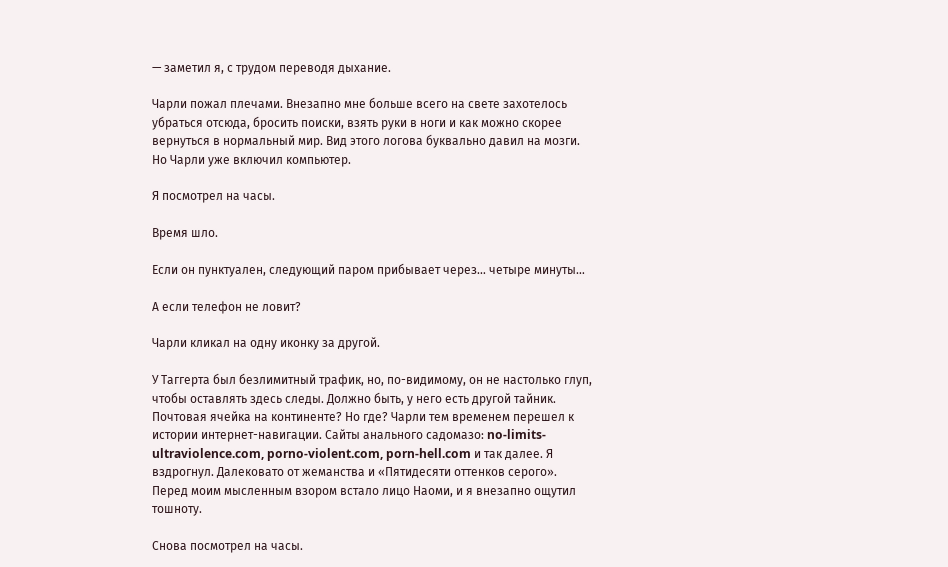— заметил я, с трудом переводя дыхание.

Чарли пожал плечами. Внезапно мне больше всего на свете захотелось убраться отсюда, бросить поиски, взять руки в ноги и как можно скорее вернуться в нормальный мир. Вид этого логова буквально давил на мозги. Но Чарли уже включил компьютер.

Я посмотрел на часы.

Время шло.

Если он пунктуален, следующий паром прибывает через… четыре минуты…

А если телефон не ловит?

Чарли кликал на одну иконку за другой.

У Таггерта был безлимитный трафик, но, по-видимому, он не настолько глуп, чтобы оставлять здесь следы. Должно быть, у него есть другой тайник. Почтовая ячейка на континенте? Но где? Чарли тем временем перешел к истории интернет-навигации. Сайты анального садомазо: no-limits-ultraviolence.com, porno-violent.com, porn-hell.com и так далее. Я вздрогнул. Далековато от жеманства и «Пятидесяти оттенков серого». Перед моим мысленным взором встало лицо Наоми, и я внезапно ощутил тошноту.

Снова посмотрел на часы.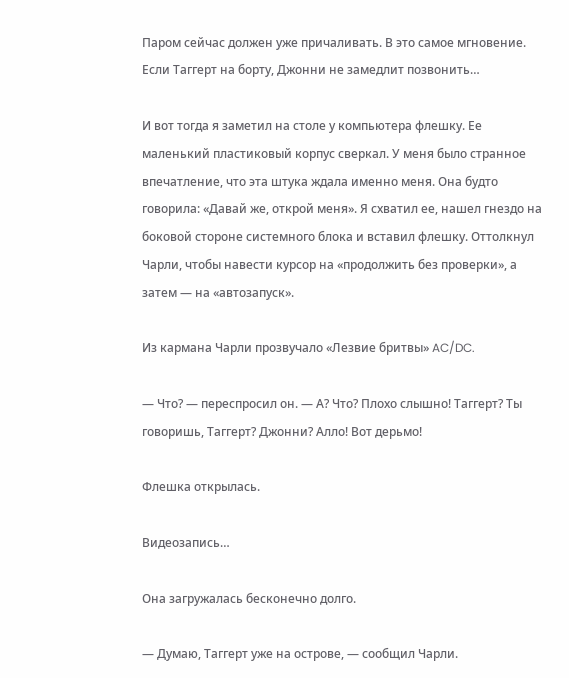Паром сейчас должен уже причаливать. В это самое мгновение. Если Таггерт на борту, Джонни не замедлит позвонить…

И вот тогда я заметил на столе у компьютера флешку. Ее маленький пластиковый корпус сверкал. У меня было странное впечатление, что эта штука ждала именно меня. Она будто говорила: «Давай же, открой меня». Я схватил ее, нашел гнездо на боковой стороне системного блока и вставил флешку. Оттолкнул Чарли, чтобы навести курсор на «продолжить без проверки», а затем — на «автозапуск».

Из кармана Чарли прозвучало «Лезвие бритвы» AC/DC.

— Что? — переспросил он. — А? Что? Плохо слышно! Таггерт? Ты говоришь, Таггерт? Джонни? Алло! Вот дерьмо!

Флешка открылась.

Видеозапись…

Она загружалась бесконечно долго.

— Думаю, Таггерт уже на острове, — сообщил Чарли.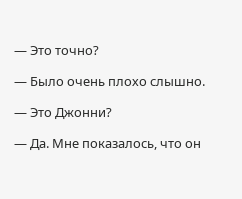— Это точно?

— Было очень плохо слышно.

— Это Джонни?

— Да. Мне показалось, что он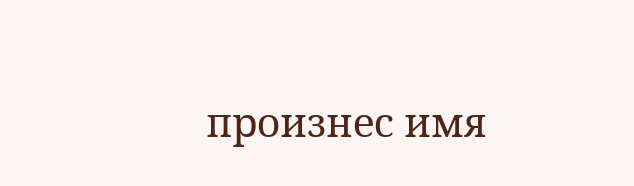произнес имя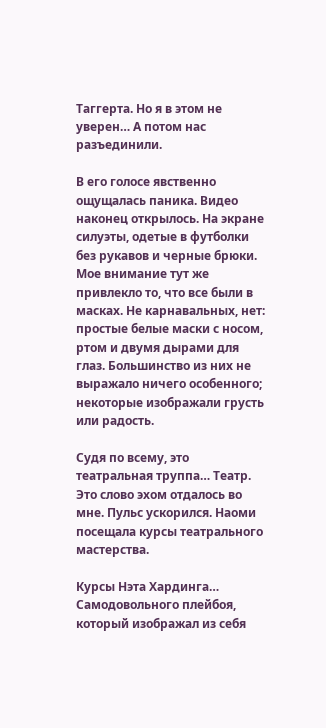Таггерта. Но я в этом не уверен… А потом нас разъединили.

В его голосе явственно ощущалась паника. Видео наконец открылось. На экране силуэты, одетые в футболки без рукавов и черные брюки. Мое внимание тут же привлекло то, что все были в масках. Не карнавальных, нет: простые белые маски с носом, ртом и двумя дырами для глаз. Большинство из них не выражало ничего особенного; некоторые изображали грусть или радость.

Судя по всему, это театральная труппа… Театр. Это слово эхом отдалось во мне. Пульс ускорился. Наоми посещала курсы театрального мастерства.

Курсы Нэта Хардинга… Самодовольного плейбоя, который изображал из себя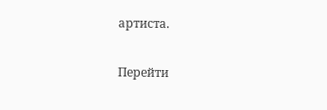артиста.

Перейти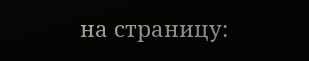на страницу: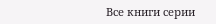Все книги серии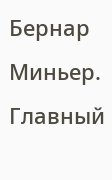Бернар Миньер. Главный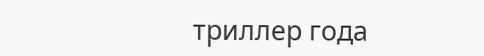триллер года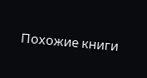Похожие книги